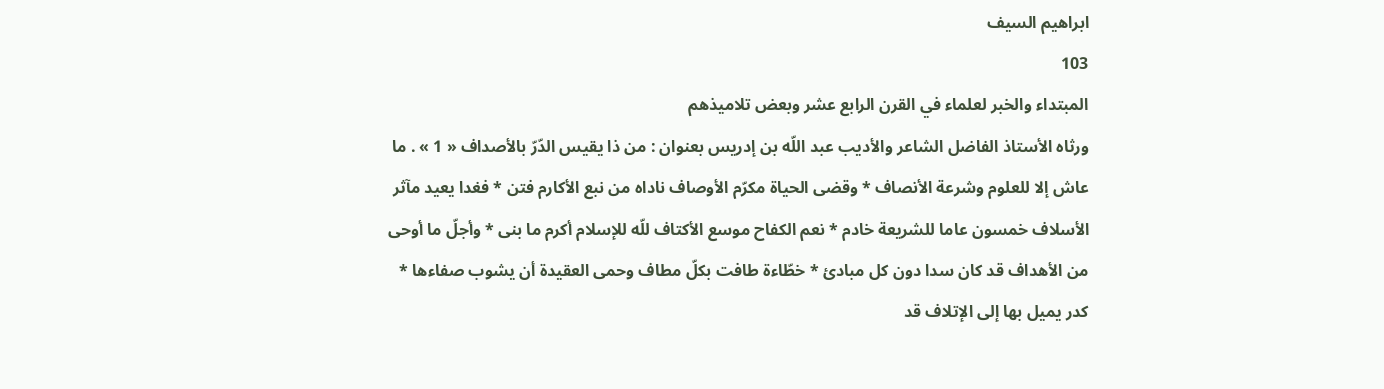ابراهيم السيف
103
المبتداء والخبر لعلماء في القرن الرابع عشر وبعض تلاميذهم
ورثاه الأستاذ الفاضل الشاعر والأديب عبد اللّه بن إدريس بعنوان : من ذا يقيس الدّرّ بالأصداف « 1 » . ما عاش إلا للعلوم وشرعة الأنصاف * وقضى الحياة مكرّم الأوصاف ناداه من نبع الأكارم فتن * فغدا يعيد مآثر الأسلاف خمسون عاما للشريعة خادم * نعم الكفاح موسع الأكتاف للّه للإسلام أكرم ما بنى * وأجلّ ما أوحى من الأهداف قد كان سدا دون كل مبادئ * خطّاءة طافت بكلّ مطاف وحمى العقيدة أن يشوب صفاءها * كدر يميل بها إلى الإتلاف قد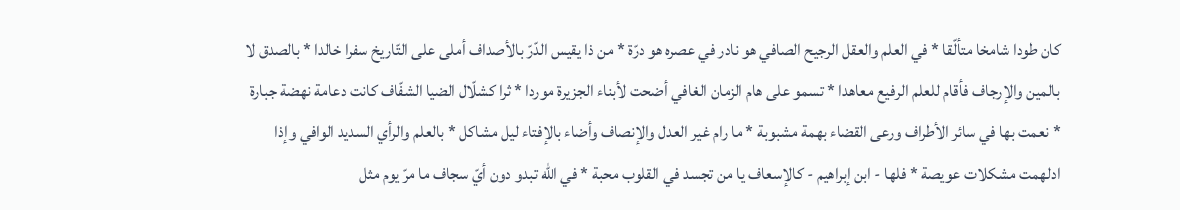كان طودا شامخا متألّقا * في العلم والعقل الرجيح الصافي هو نادر في عصره هو درّة * من ذا يقيس الدّرّ بالأصداف أملى على التّاريخ سفرا خالدا * بالصدق لا بالمين والإرجاف فأقام للعلم الرفيع معاهدا * تسمو على هام الزمان الغافي أضحت لأبناء الجزيرة موردا * ثرا كشلّال الضيا الشفّاف كانت دعامة نهضة جبارة * نعمت بها في سائر الأطراف ورعى القضاء بهمة مشبوبة * ما رام غير العدل والإنصاف وأضاء بالإفتاء ليل مشاكل * بالعلم والرأي السديد الوافي وإذا ادلهمت مشكلات عويصة * فلها - ابن إبراهيم - كالإسعاف يا من تجسد في القلوب محبة * في اللّه تبدو دون أيّ سجاف ما مرّ يوم مثل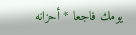يومك فاجعا * أحزانه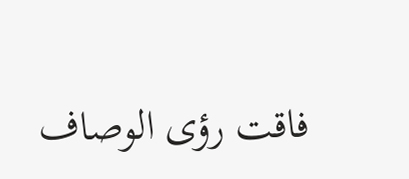فاقت رؤى الوصاف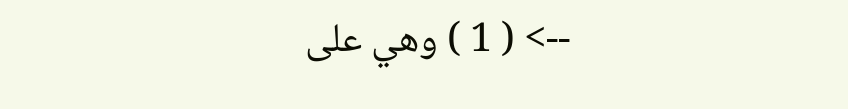--> ( 1 ) وهي على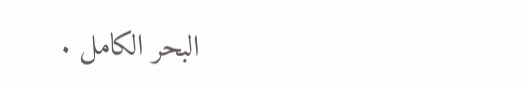البحر الكامل .